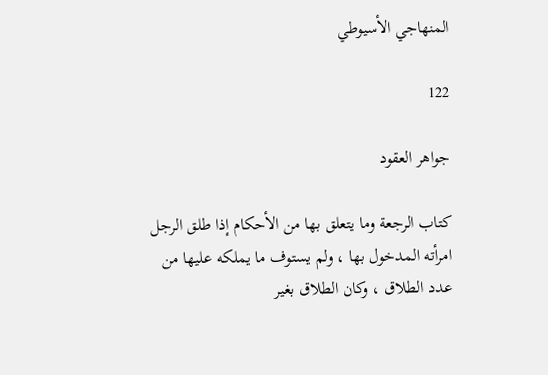المنهاجي الأسيوطي

122

جواهر العقود

كتاب الرجعة وما يتعلق بها من الأحكام إذا طلق الرجل امرأته المدخول بها ، ولم يستوف ما يملكه عليها من عدد الطلاق ، وكان الطلاق بغير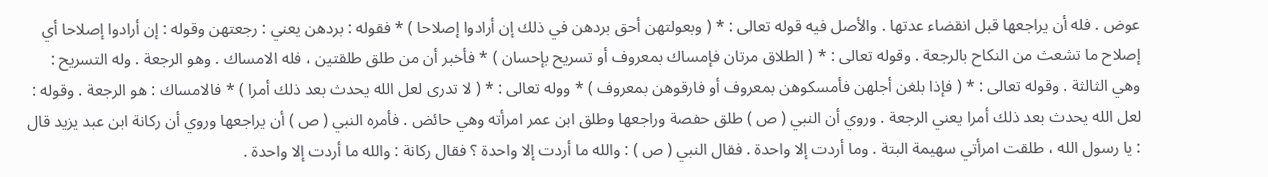عوض . فله أن يراجعها قبل انقضاء عدتها . والأصل فيه قوله تعالى : * ( وبعولتهن أحق بردهن في ذلك إن أرادوا إصلاحا ) * فقوله : بردهن يعني : رجعتهن وقوله : إن أرادوا إصلاحا أي إصلاح ما تشعث من النكاح بالرجعة . وقوله تعالى : * ( الطلاق مرتان فإمساك بمعروف أو تسريح بإحسان ) * فأخبر أن من طلق طلقتين ، فله الامساك . وهو الرجعة . وله التسريح : وهي الثالثة . وقوله تعالى : * ( فإذا بلغن أجلهن فأمسكوهن بمعروف أو فارقوهن بمعروف ) * ووله تعالى : * ( لا تدرى لعل الله يحدث بعد ذلك أمرا ) * فالامساك : هو الرجعة . وقوله : لعل الله يحدث بعد ذلك أمرا يعني الرجعة . وروي أن النبي ( ص ) طلق حفصة وراجعها وطلق ابن عمر امرأته وهي حائض . فأمره النبي ( ص ) أن يراجعها وروي أن ركانة ابن عبد يزيد قال : يا رسول الله ، طلقت امرأتي سهيمة البتة . وما أردت إلا واحدة . فقال النبي ( ص ) : والله ما أردت إلا واحدة ؟ فقال ركانة : والله ما أردت إلا واحدة .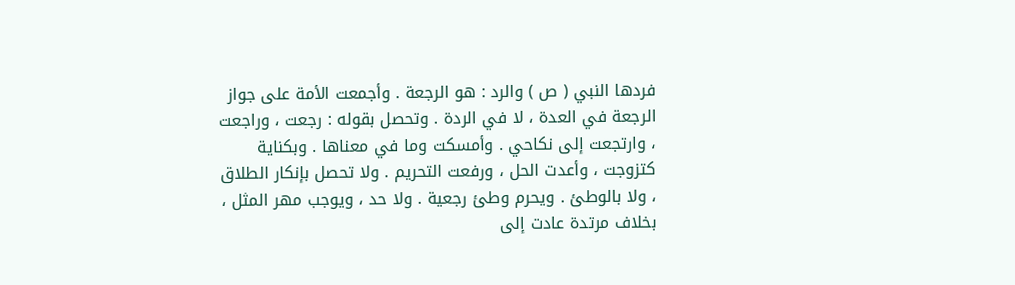فردها النبي ( ص ) والرد : هو الرجعة . وأجمعت الأمة على جواز الرجعة في العدة ، لا في الردة . وتحصل بقوله : رجعت ، وراجعت ، وارتجعت إلى نكاحي . وأمسكت وما في معناها . وبكناية كتزوجت ، وأعدت الحل ، ورفعت التحريم . ولا تحصل بإنكار الطلاق ، ولا بالوطئ . ويحرم وطئ رجعية . ولا حد ، ويوجب مهر المثل ، بخلاف مرتدة عادت إلى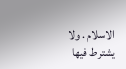الاسلام . ولا يشترط فيها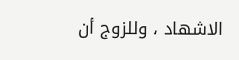الاشهاد ، وللزوج أن